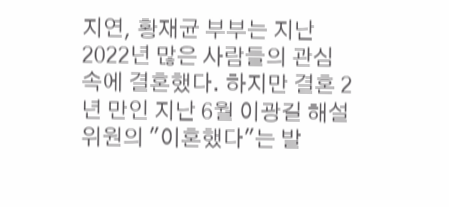지연, 황재균 부부는 지난 2022년 많은 사람들의 관심 속에 결혼했다. 하지만 결혼 2년 만인 지난 6월 이광길 해설위원의 "이혼했다"는 발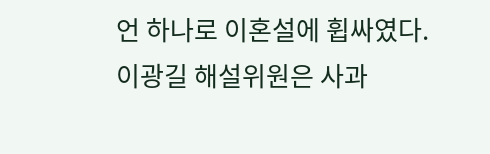언 하나로 이혼설에 휩싸였다. 이광길 해설위원은 사과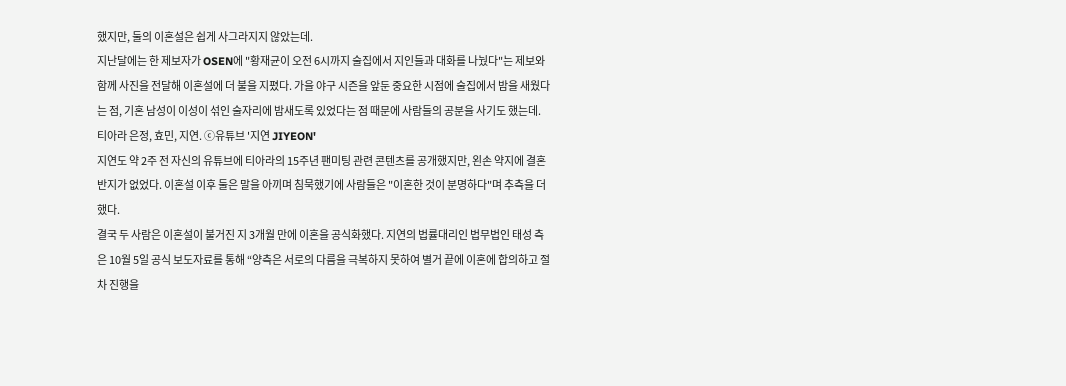했지만, 둘의 이혼설은 쉽게 사그라지지 않았는데.
지난달에는 한 제보자가 OSEN에 "황재균이 오전 6시까지 술집에서 지인들과 대화를 나눴다"는 제보와 함께 사진을 전달해 이혼설에 더 불을 지폈다. 가을 야구 시즌을 앞둔 중요한 시점에 술집에서 밤을 새웠다는 점, 기혼 남성이 이성이 섞인 술자리에 밤새도록 있었다는 점 때문에 사람들의 공분을 사기도 했는데.
티아라 은정, 효민, 지연. ⓒ유튜브 '지연 JIYEON'
지연도 약 2주 전 자신의 유튜브에 티아라의 15주년 팬미팅 관련 콘텐츠를 공개했지만, 왼손 약지에 결혼반지가 없었다. 이혼설 이후 둘은 말을 아끼며 침묵했기에 사람들은 "이혼한 것이 분명하다"며 추측을 더했다.
결국 두 사람은 이혼설이 불거진 지 3개월 만에 이혼을 공식화했다. 지연의 법률대리인 법무법인 태성 측은 10월 5일 공식 보도자료를 통해 “양측은 서로의 다름을 극복하지 못하여 별거 끝에 이혼에 합의하고 절차 진행을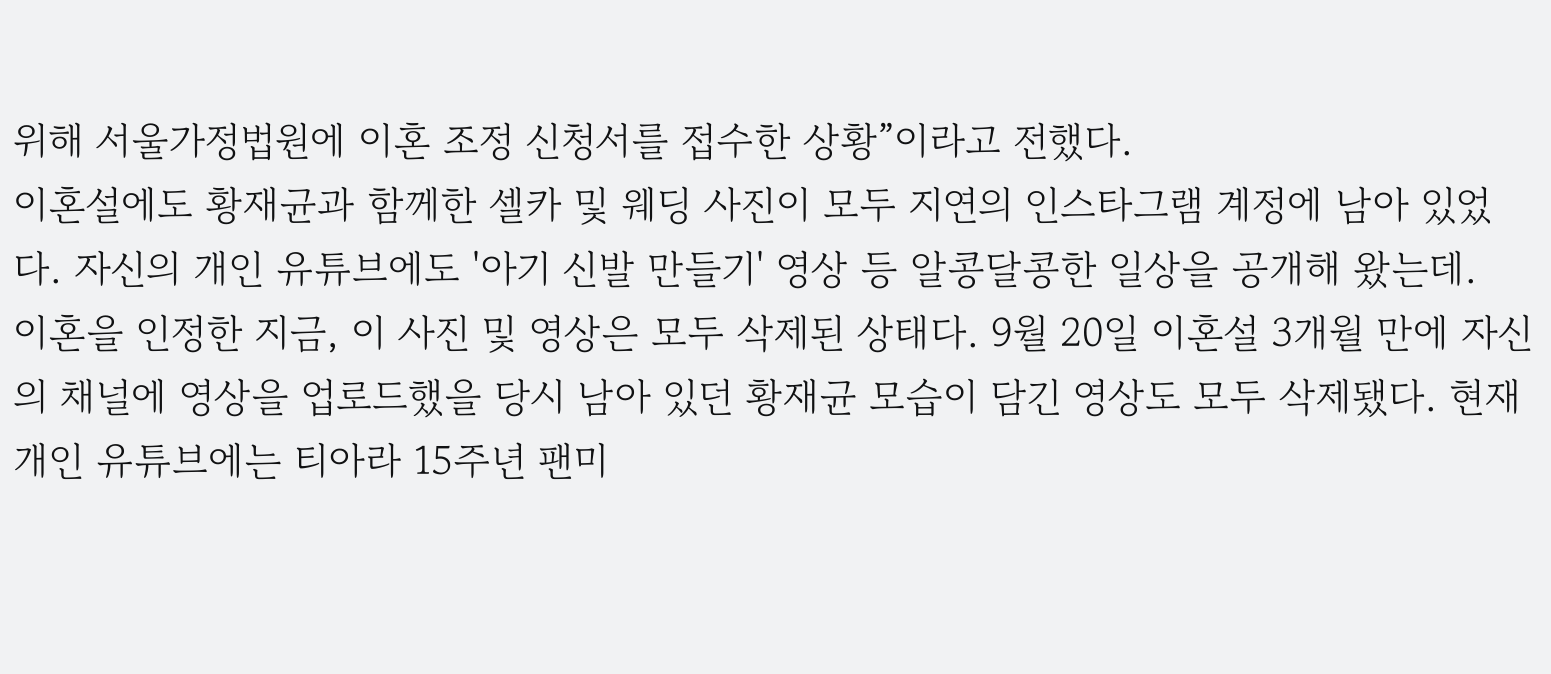위해 서울가정법원에 이혼 조정 신청서를 접수한 상황”이라고 전했다.
이혼설에도 황재균과 함께한 셀카 및 웨딩 사진이 모두 지연의 인스타그램 계정에 남아 있었다. 자신의 개인 유튜브에도 '아기 신발 만들기' 영상 등 알콩달콩한 일상을 공개해 왔는데.
이혼을 인정한 지금, 이 사진 및 영상은 모두 삭제된 상태다. 9월 20일 이혼설 3개월 만에 자신의 채널에 영상을 업로드했을 당시 남아 있던 황재균 모습이 담긴 영상도 모두 삭제됐다. 현재 개인 유튜브에는 티아라 15주년 팬미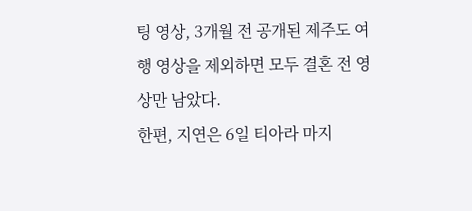팅 영상, 3개월 전 공개된 제주도 여행 영상을 제외하면 모두 결혼 전 영상만 남았다.
한편, 지연은 6일 티아라 마지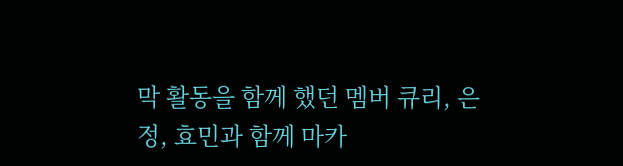막 활동을 함께 했던 멤버 큐리, 은정, 효민과 함께 마카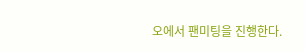오에서 팬미팅을 진행한다.